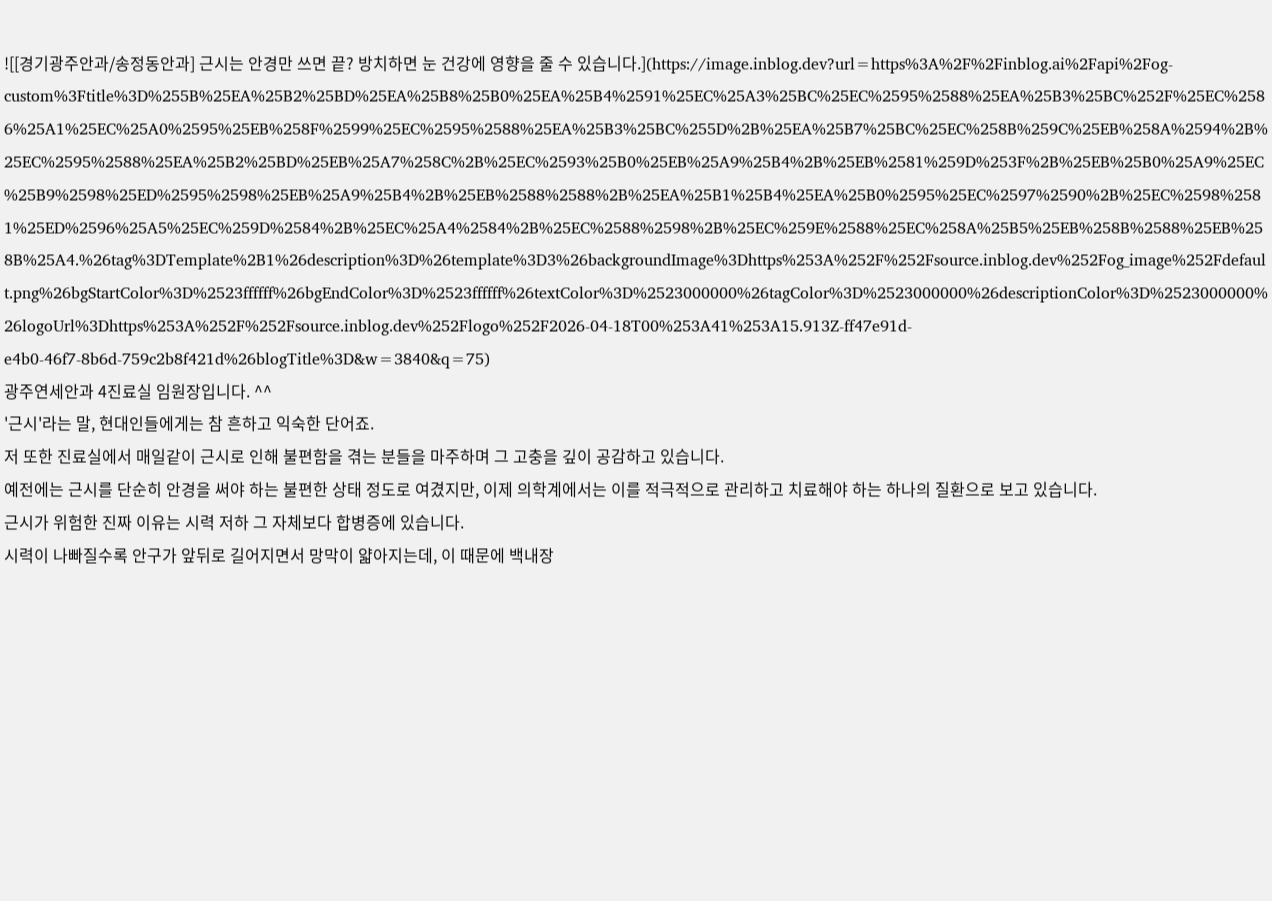![[경기광주안과/송정동안과] 근시는 안경만 쓰면 끝? 방치하면 눈 건강에 영향을 줄 수 있습니다.](https://image.inblog.dev?url=https%3A%2F%2Finblog.ai%2Fapi%2Fog-custom%3Ftitle%3D%255B%25EA%25B2%25BD%25EA%25B8%25B0%25EA%25B4%2591%25EC%25A3%25BC%25EC%2595%2588%25EA%25B3%25BC%252F%25EC%2586%25A1%25EC%25A0%2595%25EB%258F%2599%25EC%2595%2588%25EA%25B3%25BC%255D%2B%25EA%25B7%25BC%25EC%258B%259C%25EB%258A%2594%2B%25EC%2595%2588%25EA%25B2%25BD%25EB%25A7%258C%2B%25EC%2593%25B0%25EB%25A9%25B4%2B%25EB%2581%259D%253F%2B%25EB%25B0%25A9%25EC%25B9%2598%25ED%2595%2598%25EB%25A9%25B4%2B%25EB%2588%2588%2B%25EA%25B1%25B4%25EA%25B0%2595%25EC%2597%2590%2B%25EC%2598%2581%25ED%2596%25A5%25EC%259D%2584%2B%25EC%25A4%2584%2B%25EC%2588%2598%2B%25EC%259E%2588%25EC%258A%25B5%25EB%258B%2588%25EB%258B%25A4.%26tag%3DTemplate%2B1%26description%3D%26template%3D3%26backgroundImage%3Dhttps%253A%252F%252Fsource.inblog.dev%252Fog_image%252Fdefault.png%26bgStartColor%3D%2523ffffff%26bgEndColor%3D%2523ffffff%26textColor%3D%2523000000%26tagColor%3D%2523000000%26descriptionColor%3D%2523000000%26logoUrl%3Dhttps%253A%252F%252Fsource.inblog.dev%252Flogo%252F2026-04-18T00%253A41%253A15.913Z-ff47e91d-e4b0-46f7-8b6d-759c2b8f421d%26blogTitle%3D&w=3840&q=75)
광주연세안과 4진료실 임원장입니다. ^^
'근시'라는 말, 현대인들에게는 참 흔하고 익숙한 단어죠.
저 또한 진료실에서 매일같이 근시로 인해 불편함을 겪는 분들을 마주하며 그 고충을 깊이 공감하고 있습니다.
예전에는 근시를 단순히 안경을 써야 하는 불편한 상태 정도로 여겼지만, 이제 의학계에서는 이를 적극적으로 관리하고 치료해야 하는 하나의 질환으로 보고 있습니다.
근시가 위험한 진짜 이유는 시력 저하 그 자체보다 합병증에 있습니다.
시력이 나빠질수록 안구가 앞뒤로 길어지면서 망막이 얇아지는데, 이 때문에 백내장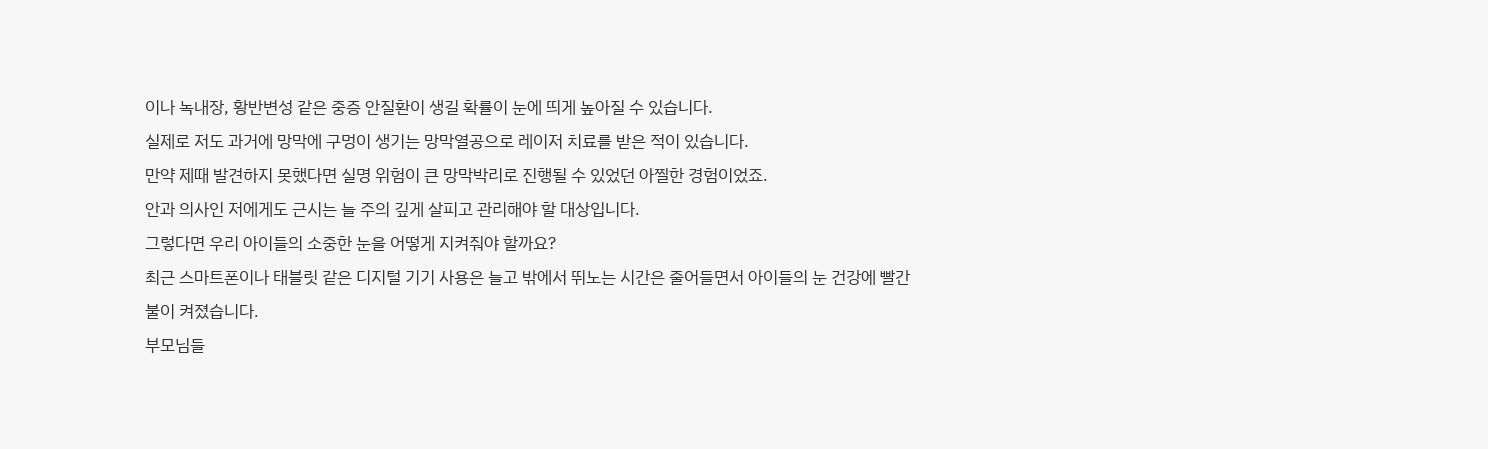이나 녹내장, 황반변성 같은 중증 안질환이 생길 확률이 눈에 띄게 높아질 수 있습니다.
실제로 저도 과거에 망막에 구멍이 생기는 망막열공으로 레이저 치료를 받은 적이 있습니다.
만약 제때 발견하지 못했다면 실명 위험이 큰 망막박리로 진행될 수 있었던 아찔한 경험이었죠.
안과 의사인 저에게도 근시는 늘 주의 깊게 살피고 관리해야 할 대상입니다.
그렇다면 우리 아이들의 소중한 눈을 어떻게 지켜줘야 할까요?
최근 스마트폰이나 태블릿 같은 디지털 기기 사용은 늘고 밖에서 뛰노는 시간은 줄어들면서 아이들의 눈 건강에 빨간불이 켜졌습니다.
부모님들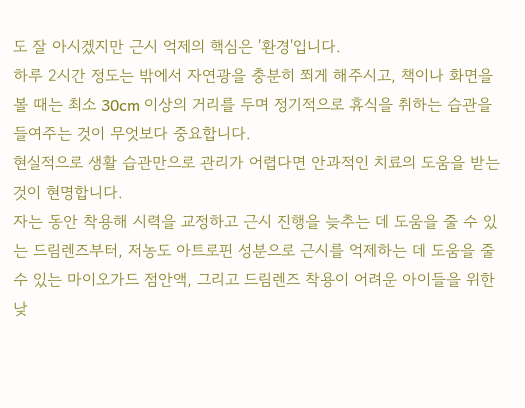도 잘 아시겠지만 근시 억제의 핵심은 '환경'입니다.
하루 2시간 정도는 밖에서 자연광을 충분히 쬐게 해주시고, 책이나 화면을 볼 때는 최소 30cm 이상의 거리를 두며 정기적으로 휴식을 취하는 습관을 들여주는 것이 무엇보다 중요합니다.
현실적으로 생활 습관만으로 관리가 어렵다면 안과적인 치료의 도움을 받는 것이 현명합니다.
자는 동안 착용해 시력을 교정하고 근시 진행을 늦추는 데 도움을 줄 수 있는 드림렌즈부터, 저농도 아트로핀 성분으로 근시를 억제하는 데 도움을 줄 수 있는 마이오가드 점안액, 그리고 드림렌즈 착용이 어려운 아이들을 위한 낮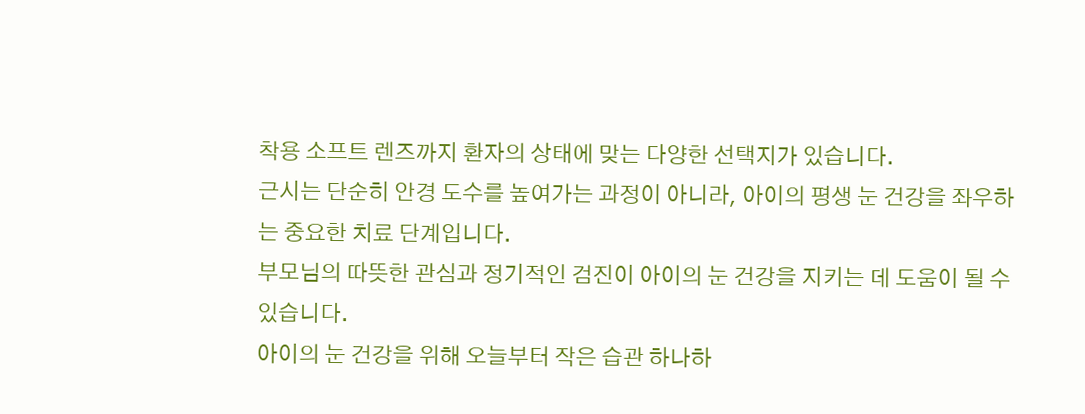착용 소프트 렌즈까지 환자의 상태에 맞는 다양한 선택지가 있습니다.
근시는 단순히 안경 도수를 높여가는 과정이 아니라, 아이의 평생 눈 건강을 좌우하는 중요한 치료 단계입니다.
부모님의 따뜻한 관심과 정기적인 검진이 아이의 눈 건강을 지키는 데 도움이 될 수 있습니다.
아이의 눈 건강을 위해 오늘부터 작은 습관 하나하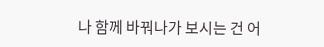나 함께 바꿔나가 보시는 건 어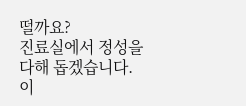떨까요?
진료실에서 정성을 다해 돕겠습니다.
이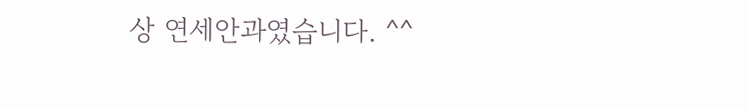상 연세안과였습니다. ^^